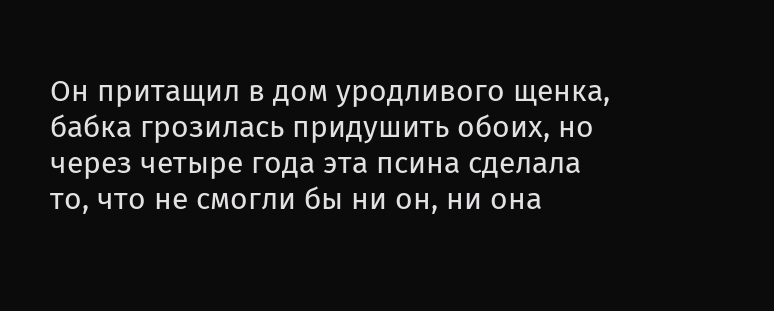Он притащил в дом уродливого щенка, бабка грозилась придушить обоих, но через четыре года эта псина сделала то, что не смогли бы ни он, ни она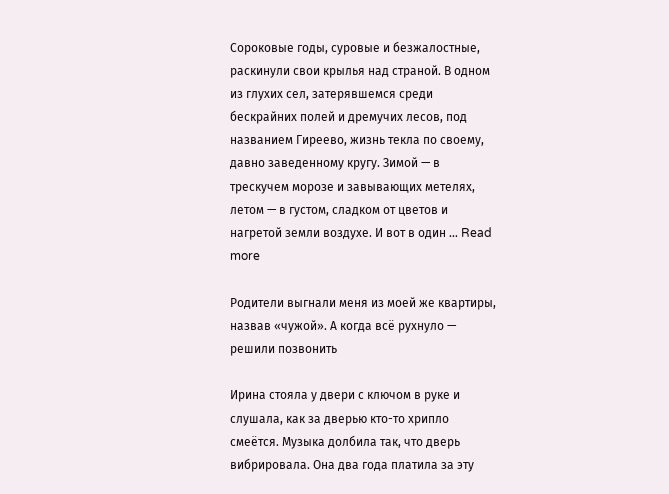Сороковые годы, суровые и безжалостные, раскинули свои крылья над страной. В одном из глухих сел, затерявшемся среди бескрайних полей и дремучих лесов, под названием Гиреево, жизнь текла по своему, давно заведенному кругу. Зимой — в трескучем морозе и завывающих метелях, летом — в густом, сладком от цветов и нагретой земли воздухе. И вот в один … Read more

Родители выгнали меня из моей же квартиры, назвав «чужой». А когда всё рухнуло — решили позвонить

Ирина стояла у двери с ключом в руке и слушала, как за дверью кто-то хрипло смеётся. Музыка долбила так, что дверь вибрировала. Она два года платила за эту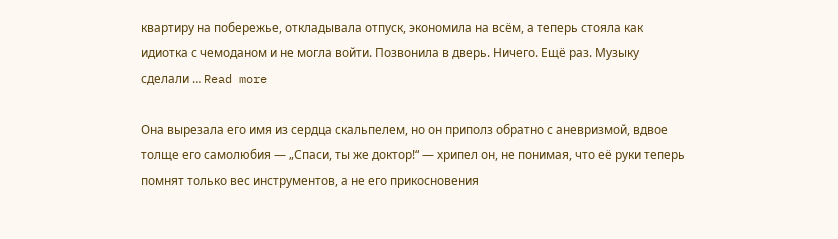квартиру на побережье, откладывала отпуск, экономила на всём, а теперь стояла как идиотка с чемоданом и не могла войти. Позвонила в дверь. Ничего. Ещё раз. Музыку сделали … Read more

Она вырезала его имя из сердца скальпелем, но он приполз обратно с аневризмой, вдвое толще его самолюбия — „Спаси, ты же доктор!“ — хрипел он, не понимая, что её руки теперь помнят только вес инструментов, а не его прикосновения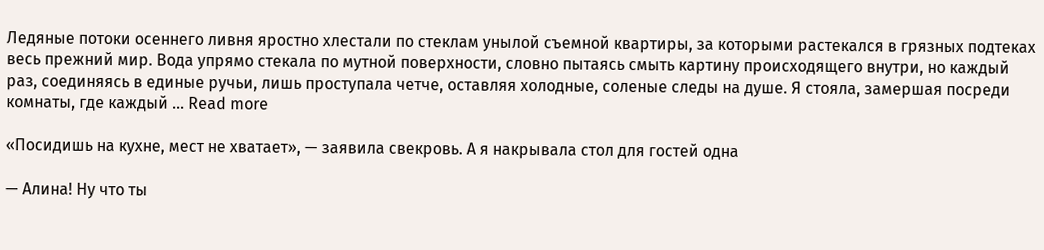Ледяные потоки осеннего ливня яростно хлестали по стеклам унылой съемной квартиры, за которыми растекался в грязных подтеках весь прежний мир. Вода упрямо стекала по мутной поверхности, словно пытаясь смыть картину происходящего внутри, но каждый раз, соединяясь в единые ручьи, лишь проступала четче, оставляя холодные, соленые следы на душе. Я стояла, замершая посреди комнаты, где каждый … Read more

«Посидишь на кухне, мест не хватает», — заявила свекровь. А я накрывала стол для гостей одна

— Алина! Ну что ты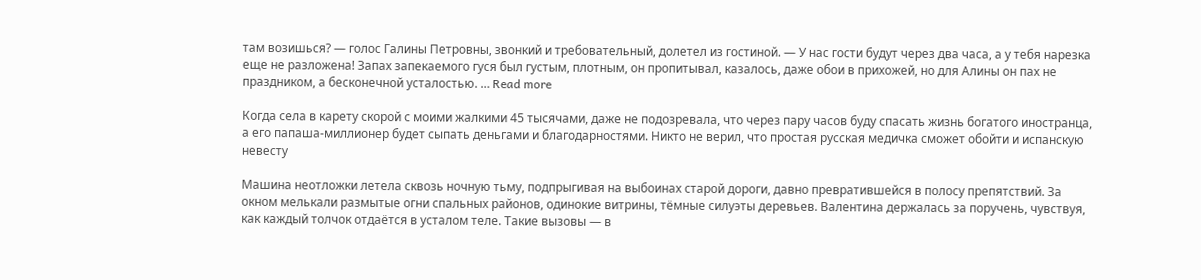там возишься? — голос Галины Петровны, звонкий и требовательный, долетел из гостиной. — У нас гости будут через два часа, а у тебя нарезка еще не разложена! Запах запекаемого гуся был густым, плотным, он пропитывал, казалось, даже обои в прихожей, но для Алины он пах не праздником, а бесконечной усталостью. … Read more

Когда села в карету скорой с моими жалкими 45 тысячами, даже не подозревала, что через пару часов буду спасать жизнь богатого иностранца, а его папаша-миллионер будет сыпать деньгами и благодарностями. Никто не верил, что простая русская медичка сможет обойти и испанскую невесту

Машина неотложки летела сквозь ночную тьму, подпрыгивая на выбоинах старой дороги, давно превратившейся в полосу препятствий. За окном мелькали размытые огни спальных районов, одинокие витрины, тёмные силуэты деревьев. Валентина держалась за поручень, чувствуя, как каждый толчок отдаётся в усталом теле. Такие вызовы — в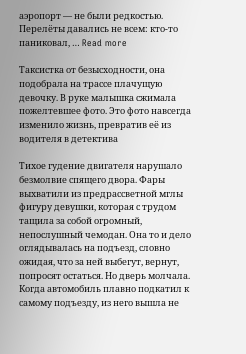аэропорт — не были редкостью. Перелёты давались не всем: кто-то паниковал, … Read more

Таксистка от безысходности, она подобрала на трассе плачущую девочку. В руке малышка сжимала пожелтевшее фото. Это фото навсегда изменило жизнь, превратив её из водителя в детектива

Тихое гудение двигателя нарушало безмолвие спящего двора. Фары выхватили из предрассветной мглы фигуру девушки, которая с трудом тащила за собой огромный, непослушный чемодан. Она то и дело оглядывалась на подъезд, словно ожидая, что за ней выбегут, вернут, попросят остаться. Но дверь молчала. Когда автомобиль плавно подкатил к самому подъезду, из него вышла не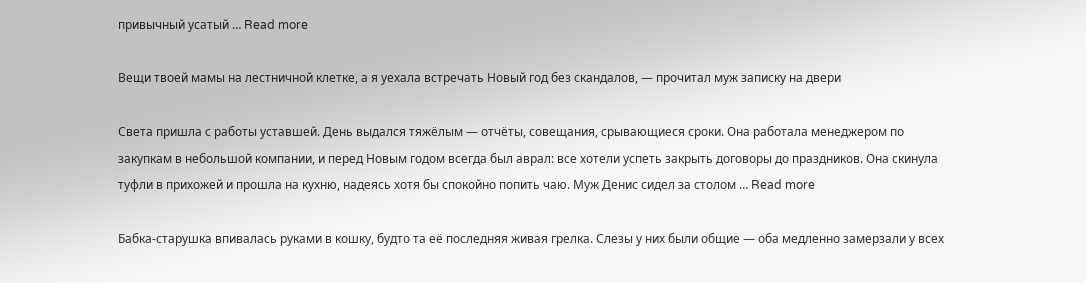привычный усатый … Read more

Вещи твоей мамы на лестничной клетке, а я уехала встречать Новый год без скандалов, — прочитал муж записку на двери

Света пришла с работы уставшей. День выдался тяжёлым — отчёты, совещания, срывающиеся сроки. Она работала менеджером по закупкам в небольшой компании, и перед Новым годом всегда был аврал: все хотели успеть закрыть договоры до праздников. Она скинула туфли в прихожей и прошла на кухню, надеясь хотя бы спокойно попить чаю. Муж Денис сидел за столом … Read more

Бабка-старушка впивалась руками в кошку, будто та её последняя живая грелка. Слезы у них были общие — оба медленно замерзали у всех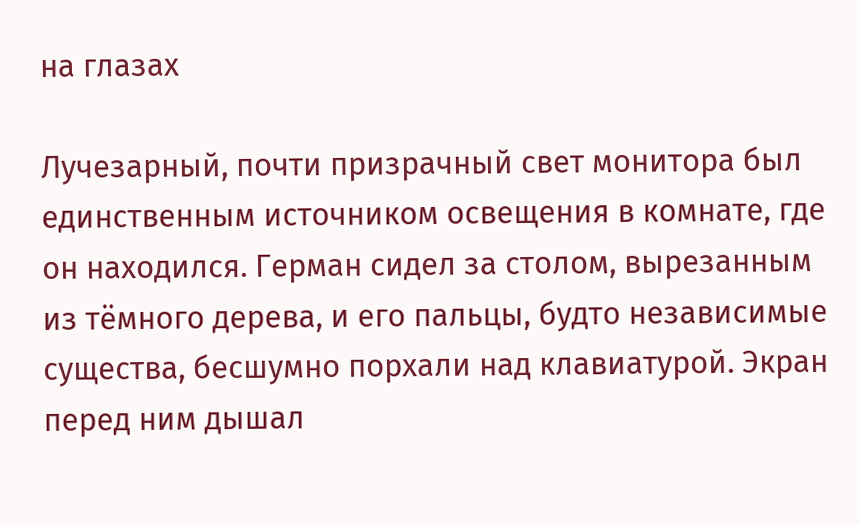на глазах

Лучезарный, почти призрачный свет монитора был единственным источником освещения в комнате, где он находился. Герман сидел за столом, вырезанным из тёмного дерева, и его пальцы, будто независимые существа, бесшумно порхали над клавиатурой. Экран перед ним дышал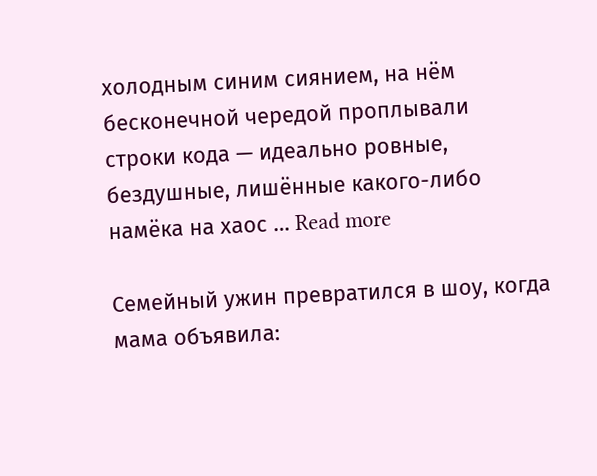холодным синим сиянием, на нём бесконечной чередой проплывали строки кода — идеально ровные, бездушные, лишённые какого-либо намёка на хаос … Read more

Семейный ужин превратился в шоу, когда мама объявила: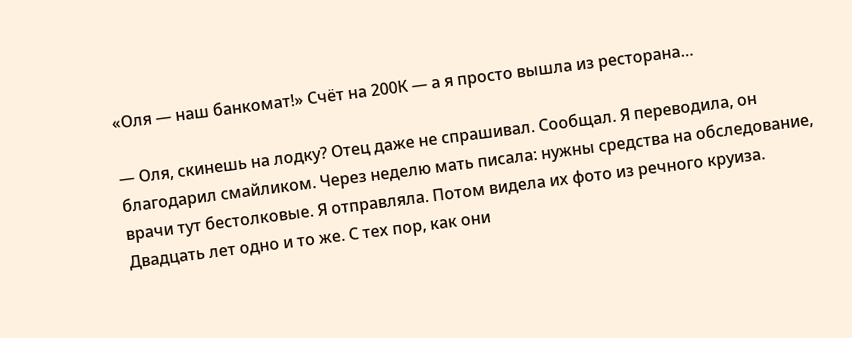«Оля — наш банкомат!» Счёт на 200К — а я просто вышла из ресторана…

— Оля, скинешь на лодку? Отец даже не спрашивал. Сообщал. Я переводила, он благодарил смайликом. Через неделю мать писала: нужны средства на обследование, врачи тут бестолковые. Я отправляла. Потом видела их фото из речного круиза. Двадцать лет одно и то же. С тех пор, как они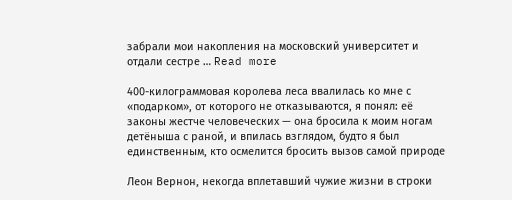забрали мои накопления на московский университет и отдали сестре … Read more

400-килограммовая королева леса ввалилась ко мне с «подарком», от которого не отказываются, я понял: её законы жестче человеческих — она бросила к моим ногам детёныша с раной, и впилась взглядом, будто я был единственным, кто осмелится бросить вызов самой природе

Леон Вернон, некогда вплетавший чужие жизни в строки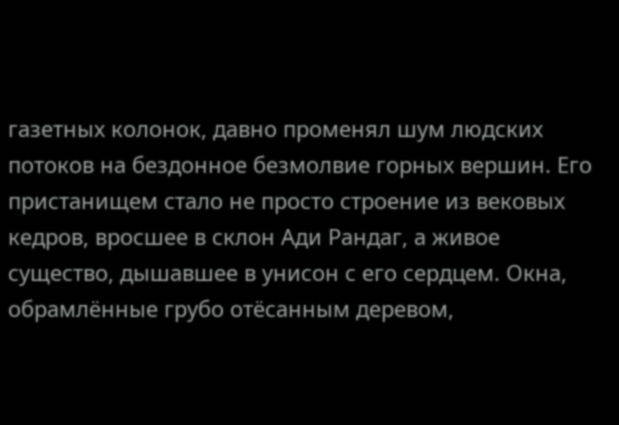газетных колонок, давно променял шум людских потоков на бездонное безмолвие горных вершин. Его пристанищем стало не просто строение из вековых кедров, вросшее в склон Ади Рандаг, а живое существо, дышавшее в унисон с его сердцем. Окна, обрамлённые грубо отёсанным деревом,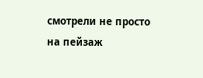смотрели не просто на пейзаж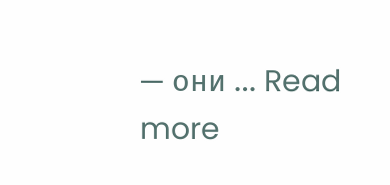— они … Read more